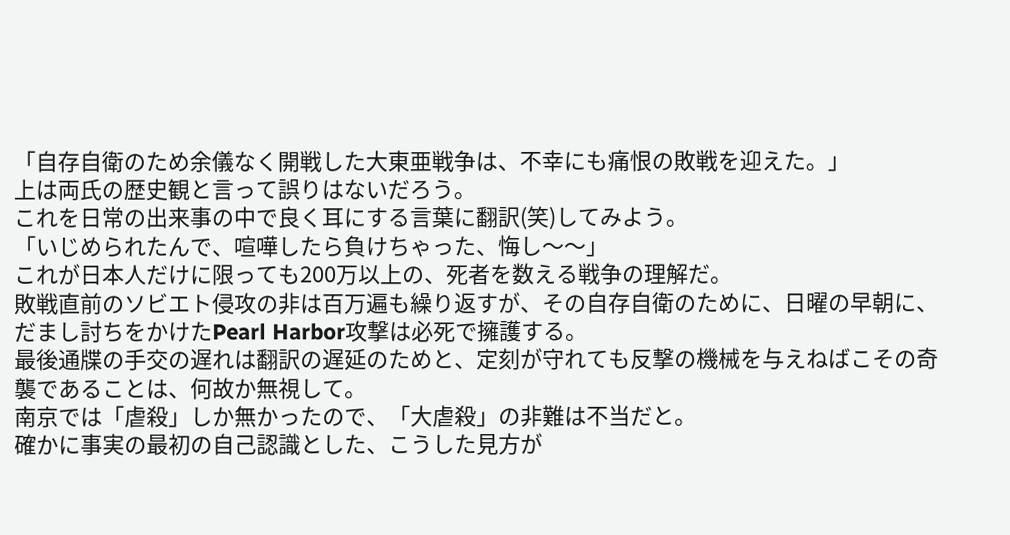「自存自衛のため余儀なく開戦した大東亜戦争は、不幸にも痛恨の敗戦を迎えた。」
上は両氏の歴史観と言って誤りはないだろう。
これを日常の出来事の中で良く耳にする言葉に翻訳(笑)してみよう。
「いじめられたんで、喧嘩したら負けちゃった、悔し〜〜」
これが日本人だけに限っても200万以上の、死者を数える戦争の理解だ。
敗戦直前のソビエト侵攻の非は百万遍も繰り返すが、その自存自衛のために、日曜の早朝に、だまし討ちをかけたPearl Harbor攻撃は必死で擁護する。
最後通牒の手交の遅れは翻訳の遅延のためと、定刻が守れても反撃の機械を与えねばこその奇襲であることは、何故か無視して。
南京では「虐殺」しか無かったので、「大虐殺」の非難は不当だと。
確かに事実の最初の自己認識とした、こうした見方が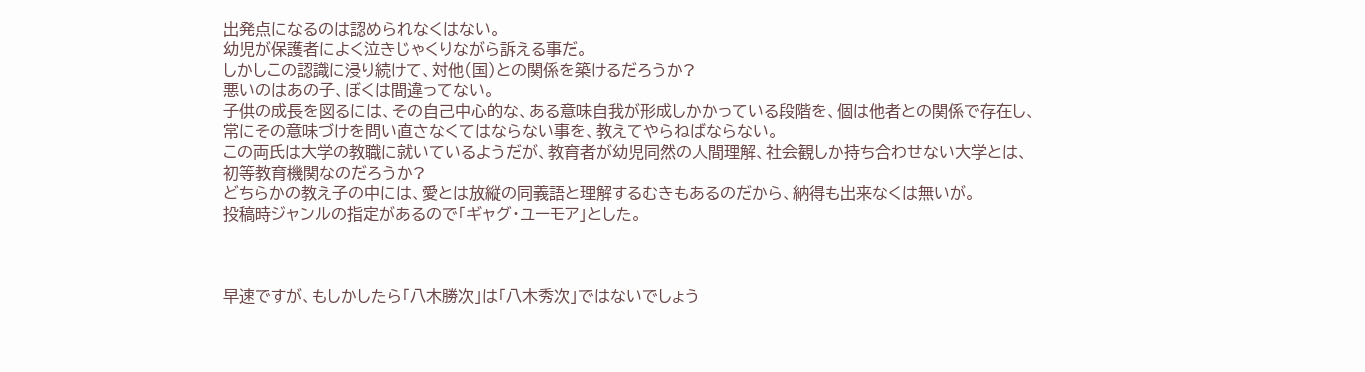出発点になるのは認められなくはない。
幼児が保護者によく泣きじゃくりながら訴える事だ。
しかしこの認識に浸り続けて、対他(国)との関係を築けるだろうか?
悪いのはあの子、ぼくは間違ってない。
子供の成長を図るには、その自己中心的な、ある意味自我が形成しかかっている段階を、個は他者との関係で存在し、常にその意味づけを問い直さなくてはならない事を、教えてやらねばならない。
この両氏は大学の教職に就いているようだが、教育者が幼児同然の人間理解、社会観しか持ち合わせない大学とは、初等教育機関なのだろうか?
どちらかの教え子の中には、愛とは放縦の同義語と理解するむきもあるのだから、納得も出来なくは無いが。
投稿時ジャンルの指定があるので「ギャグ・ユーモア」とした。



早速ですが、もしかしたら「八木勝次」は「八木秀次」ではないでしょう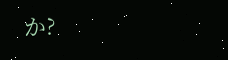か?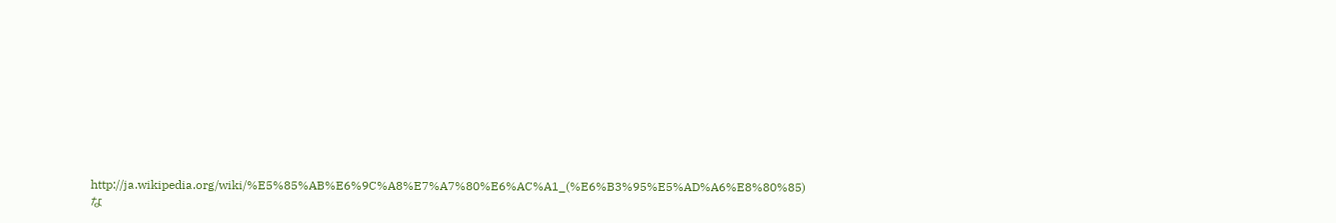http://ja.wikipedia.org/wiki/%E5%85%AB%E6%9C%A8%E7%A7%80%E6%AC%A1_(%E6%B3%95%E5%AD%A6%E8%80%85)
な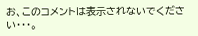お、このコメントは表示されないでください・・・。